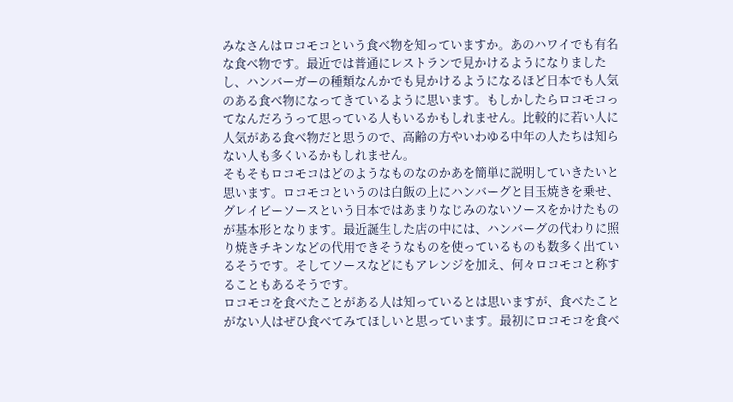みなさんはロコモコという食べ物を知っていますか。あのハワイでも有名な食べ物です。最近では普通にレストランで見かけるようになりましたし、ハンバーガーの種類なんかでも見かけるようになるほど日本でも人気のある食べ物になってきているように思います。もしかしたらロコモコってなんだろうって思っている人もいるかもしれません。比較的に若い人に人気がある食べ物だと思うので、高齢の方やいわゆる中年の人たちは知らない人も多くいるかもしれません。
そもそもロコモコはどのようなものなのかあを簡単に説明していきたいと思います。ロコモコというのは白飯の上にハンバーグと目玉焼きを乗せ、グレイビーソースという日本ではあまりなじみのないソースをかけたものが基本形となります。最近誕生した店の中には、ハンバーグの代わりに照り焼きチキンなどの代用できそうなものを使っているものも数多く出ているそうです。そしてソースなどにもアレンジを加え、何々ロコモコと称することもあるそうです。
ロコモコを食べたことがある人は知っているとは思いますが、食べたことがない人はぜひ食べてみてほしいと思っています。最初にロコモコを食べ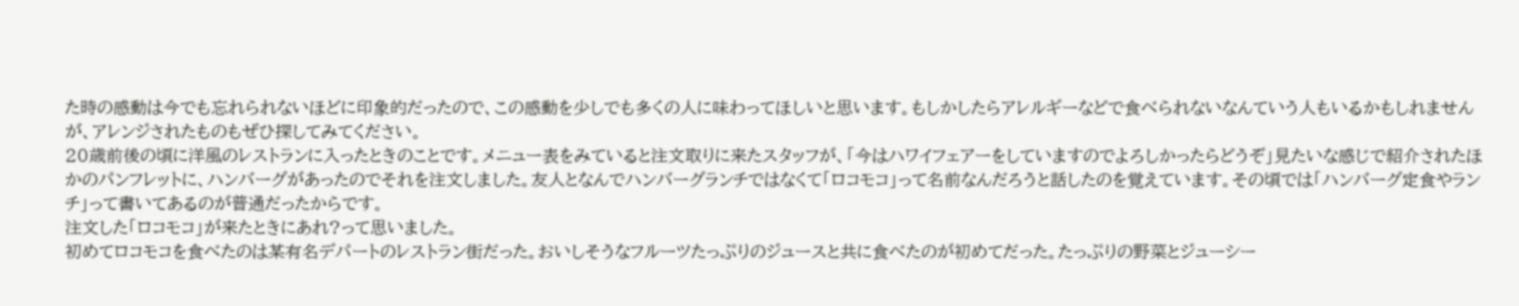た時の感動は今でも忘れられないほどに印象的だったので、この感動を少しでも多くの人に味わってほしいと思います。もしかしたらアレルギーなどで食べられないなんていう人もいるかもしれませんが、アレンジされたものもぜひ探してみてください。
20歳前後の頃に洋風のレストランに入ったときのことです。メニュー表をみていると注文取りに来たスタッフが、「今はハワイフェアーをしていますのでよろしかったらどうぞ」見たいな感じで紹介されたほかのパンフレットに、ハンバーグがあったのでそれを注文しました。友人となんでハンバーグランチではなくて「ロコモコ」って名前なんだろうと話したのを覚えています。その頃では「ハンバーグ定食やランチ」って書いてあるのが普通だったからです。
注文した「ロコモコ」が来たときにあれ?って思いました。
初めてロコモコを食べたのは某有名デパートのレストラン街だった。おいしそうなフルーツたっぷりのジュースと共に食べたのが初めてだった。たっぷりの野菜とジューシー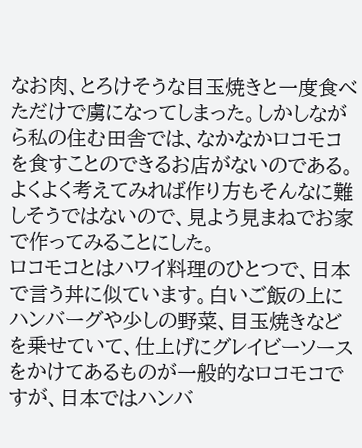なお肉、とろけそうな目玉焼きと一度食べただけで虜になってしまった。しかしながら私の住む田舎では、なかなかロコモコを食すことのできるお店がないのである。よくよく考えてみれば作り方もそんなに難しそうではないので、見よう見まねでお家で作ってみることにした。
ロコモコとはハワイ料理のひとつで、日本で言う丼に似ています。白いご飯の上にハンバーグや少しの野菜、目玉焼きなどを乗せていて、仕上げにグレイビーソースをかけてあるものが一般的なロコモコですが、日本ではハンバ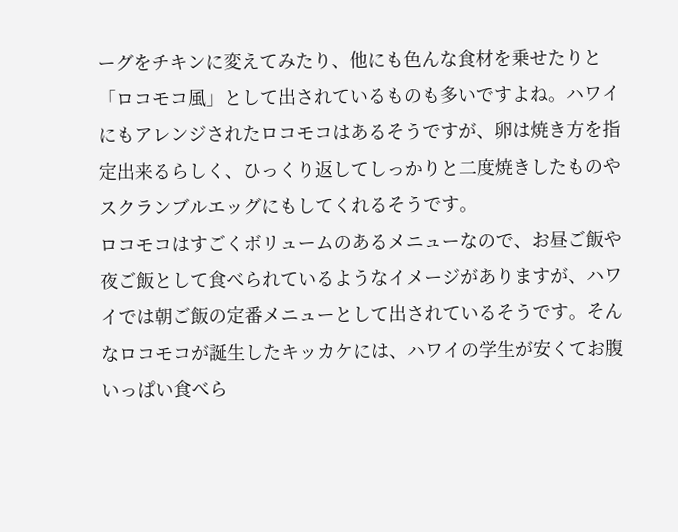ーグをチキンに変えてみたり、他にも色んな食材を乗せたりと「ロコモコ風」として出されているものも多いですよね。ハワイにもアレンジされたロコモコはあるそうですが、卵は焼き方を指定出来るらしく、ひっくり返してしっかりと二度焼きしたものやスクランブルエッグにもしてくれるそうです。
ロコモコはすごくボリュームのあるメニューなので、お昼ご飯や夜ご飯として食べられているようなイメージがありますが、ハワイでは朝ご飯の定番メニューとして出されているそうです。そんなロコモコが誕生したキッカケには、ハワイの学生が安くてお腹いっぱい食べら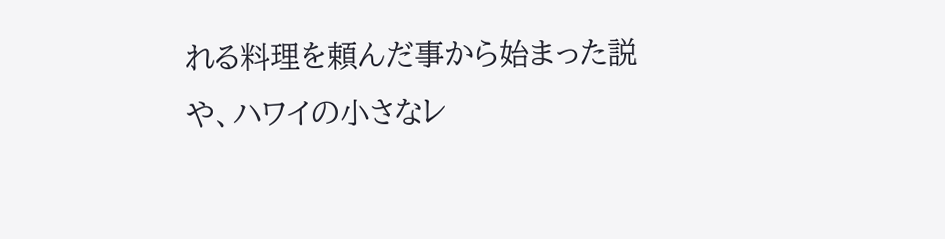れる料理を頼んだ事から始まった説や、ハワイの小さなレ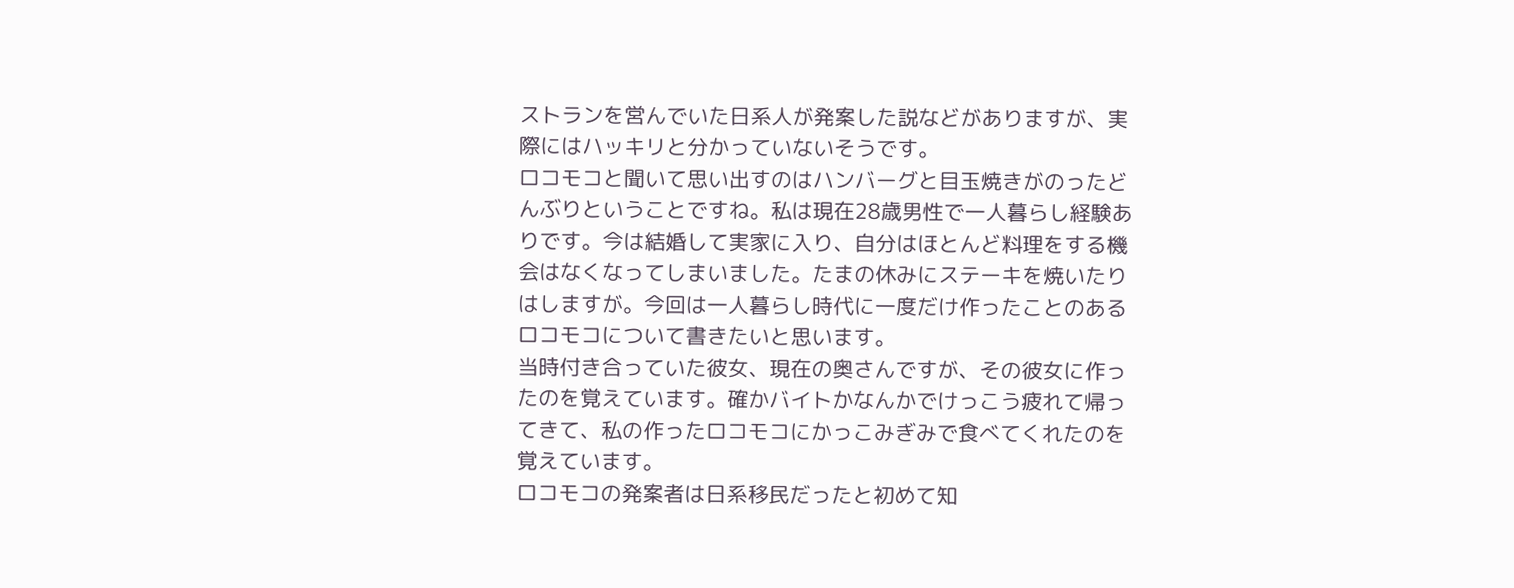ストランを営んでいた日系人が発案した説などがありますが、実際にはハッキリと分かっていないそうです。
ロコモコと聞いて思い出すのはハンバーグと目玉焼きがのったどんぶりということですね。私は現在28歳男性で一人暮らし経験ありです。今は結婚して実家に入り、自分はほとんど料理をする機会はなくなってしまいました。たまの休みにステーキを焼いたりはしますが。今回は一人暮らし時代に一度だけ作ったことのあるロコモコについて書きたいと思います。
当時付き合っていた彼女、現在の奥さんですが、その彼女に作ったのを覚えています。確かバイトかなんかでけっこう疲れて帰ってきて、私の作ったロコモコにかっこみぎみで食べてくれたのを覚えています。
ロコモコの発案者は日系移民だったと初めて知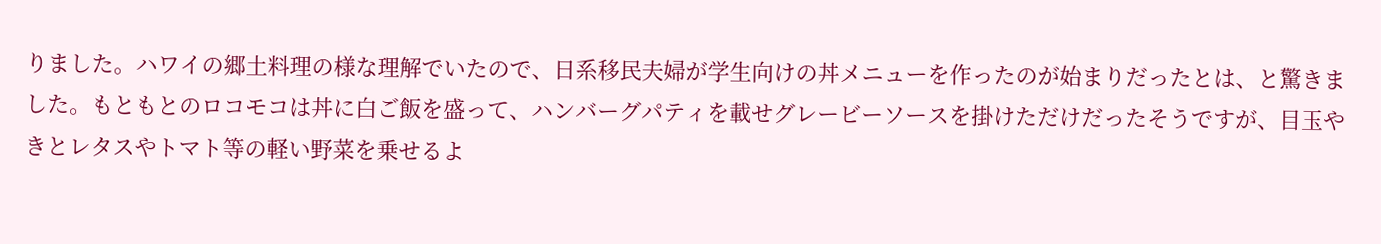りました。ハワイの郷土料理の様な理解でいたので、日系移民夫婦が学生向けの丼メニューを作ったのが始まりだったとは、と驚きました。もともとのロコモコは丼に白ご飯を盛って、ハンバーグパティを載せグレービーソースを掛けただけだったそうですが、目玉やきとレタスやトマト等の軽い野菜を乗せるよ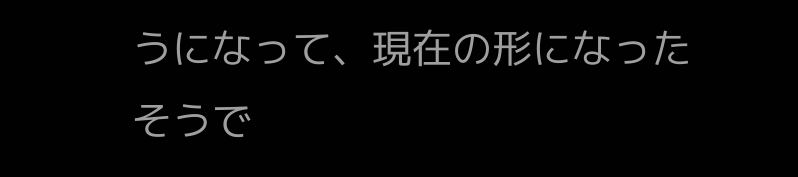うになって、現在の形になったそうで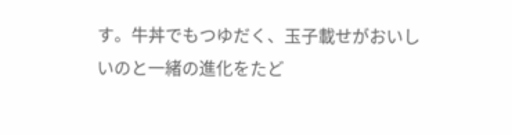す。牛丼でもつゆだく、玉子載せがおいしいのと一緒の進化をたど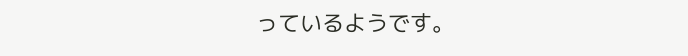っているようです。